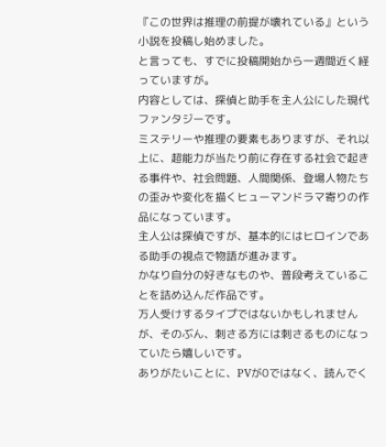『この世界は推理の前提が壊れている』という小説を投稿し始めました。
と言っても、すでに投稿開始から一週間近く経っていますが。
内容としては、探偵と助手を主人公にした現代ファンタジーです。
ミステリーや推理の要素もありますが、それ以上に、超能力が当たり前に存在する社会で起きる事件や、社会問題、人間関係、登場人物たちの歪みや変化を描くヒューマンドラマ寄りの作品になっています。
主人公は探偵ですが、基本的にはヒロインである助手の視点で物語が進みます。
かなり自分の好きなものや、普段考えていることを詰め込んだ作品です。
万人受けするタイプではないかもしれませんが、そのぶん、刺さる方には刺さるものになっていたら嬉しいです。
ありがたいことに、PVが0ではなく、読んでく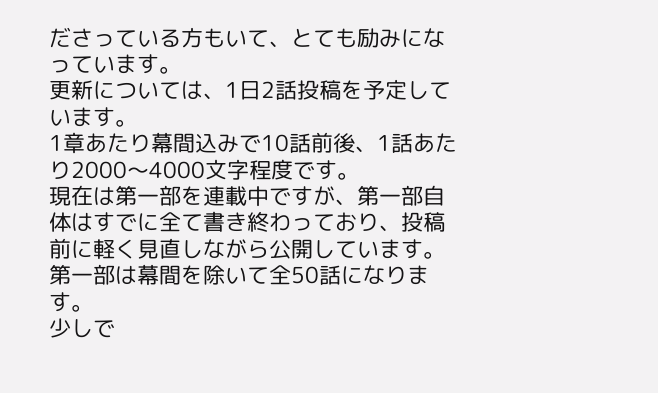ださっている方もいて、とても励みになっています。
更新については、1日2話投稿を予定しています。
1章あたり幕間込みで10話前後、1話あたり2000〜4000文字程度です。
現在は第一部を連載中ですが、第一部自体はすでに全て書き終わっており、投稿前に軽く見直しながら公開しています。
第一部は幕間を除いて全50話になります。
少しで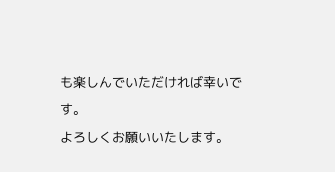も楽しんでいただければ幸いです。
よろしくお願いいたします。